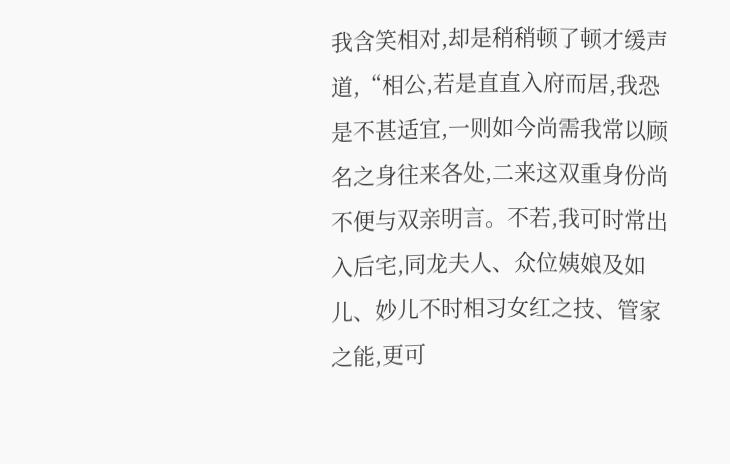我含笑相对,却是稍稍顿了顿才缓声道,“相公,若是直直入府而居,我恐是不甚适宜,一则如今尚需我常以顾名之身往来各处,二来这双重身份尚不便与双亲明言。不若,我可时常出入后宅,同龙夫人、众位姨娘及如儿、妙儿不时相习女红之技、管家之能,更可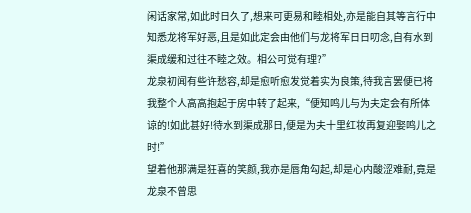闲话家常,如此时日久了,想来可更易和睦相处,亦是能自其等言行中知悉龙将军好恶,且是如此定会由他们与龙将军日日叨念,自有水到渠成缓和过往不睦之效。相公可觉有理?”
龙泉初闻有些许愁容,却是愈听愈发觉着实为良策,待我言罢便已将我整个人高高抱起于房中转了起来,“便知鸣儿与为夫定会有所体谅的!如此甚好!待水到渠成那日,便是为夫十里红妆再复迎娶鸣儿之时!”
望着他那满是狂喜的笑颜,我亦是唇角勾起,却是心内酸涩难耐,竟是龙泉不曾思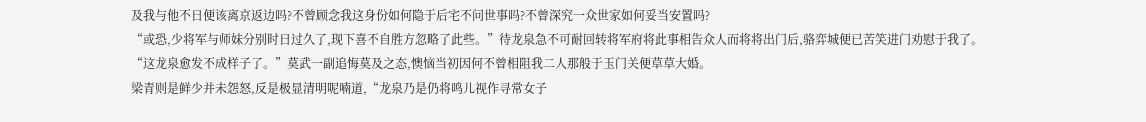及我与他不日便该离京返边吗?不曾顾念我这身份如何隐于后宅不问世事吗?不曾深究一众世家如何妥当安置吗?
“或恐,少将军与师妹分别时日过久了,现下喜不自胜方忽略了此些。”待龙泉急不可耐回转将军府将此事相告众人而将将出门后,骆弈城便已苦笑进门劝慰于我了。
“这龙泉愈发不成样子了。”莫武一副追悔莫及之态,懊恼当初因何不曾相阻我二人那般于玉门关便草草大婚。
梁青则是鲜少并未怨怒,反是极显清明呢喃道,“龙泉乃是仍将鸣儿视作寻常女子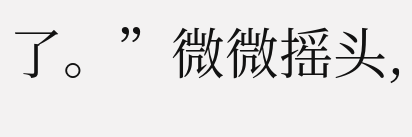了。”微微摇头,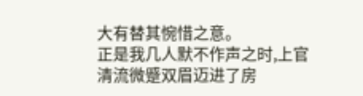大有替其惋惜之意。
正是我几人默不作声之时,上官清流微蹙双眉迈进了房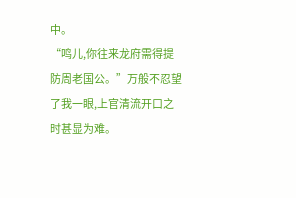中。
“鸣儿,你往来龙府需得提防周老国公。”万般不忍望了我一眼,上官清流开口之时甚显为难。